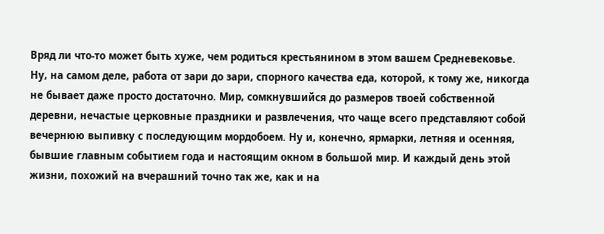Вряд ли что‑то может быть хуже, чем родиться крестьянином в этом вашем Средневековье. Ну, на самом деле, работа от зари до зари, спорного качества еда, которой, к тому же, никогда не бывает даже просто достаточно. Мир, сомкнувшийся до размеров твоей собственной деревни, нечастые церковные праздники и развлечения, что чаще всего представляют собой вечернюю выпивку с последующим мордобоем. Ну и, конечно, ярмарки, летняя и осенняя, бывшие главным событием года и настоящим окном в большой мир. И каждый день этой жизни, похожий на вчерашний точно так же, как и на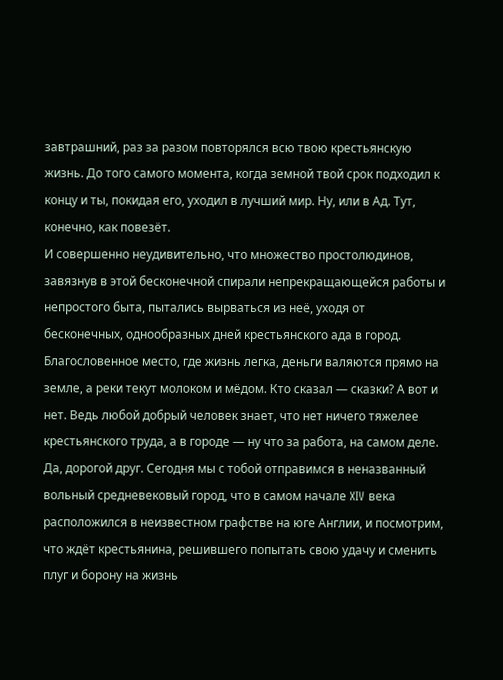завтрашний, раз за разом повторялся всю твою крестьянскую жизнь. До того самого момента, когда земной твой срок подходил к концу и ты, покидая его, уходил в лучший мир. Ну, или в Ад. Тут, конечно, как повезёт.
И совершенно неудивительно, что множество простолюдинов, завязнув в этой бесконечной спирали непрекращающейся работы и непростого быта, пытались вырваться из неё, уходя от бесконечных, однообразных дней крестьянского ада в город. Благословенное место, где жизнь легка, деньги валяются прямо на земле, а реки текут молоком и мёдом. Кто сказал — сказки? А вот и нет. Ведь любой добрый человек знает, что нет ничего тяжелее крестьянского труда, а в городе — ну что за работа, на самом деле.
Да, дорогой друг. Сегодня мы с тобой отправимся в неназванный вольный средневековый город, что в самом начале XIV века расположился в неизвестном графстве на юге Англии, и посмотрим, что ждёт крестьянина, решившего попытать свою удачу и сменить плуг и борону на жизнь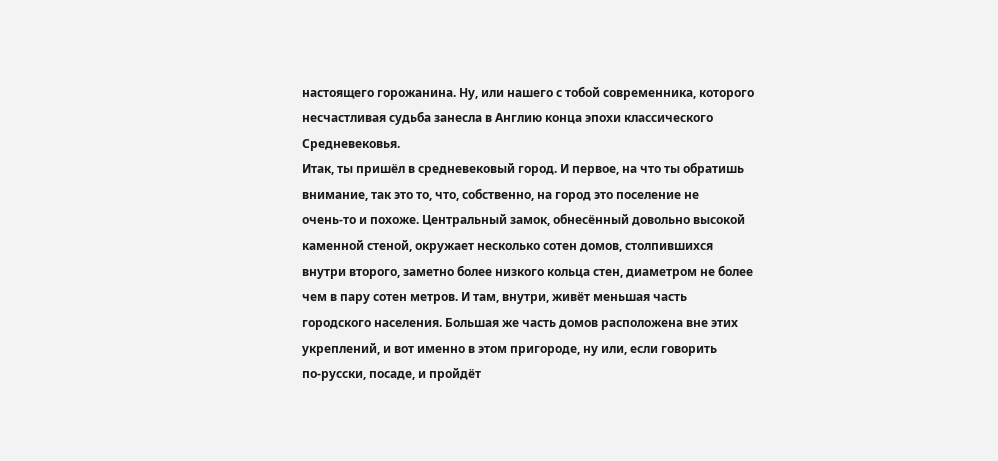настоящего горожанина. Ну, или нашего с тобой современника, которого несчастливая судьба занесла в Англию конца эпохи классического Средневековья.
Итак, ты пришёл в средневековый город. И первое, на что ты обратишь внимание, так это то, что, собственно, на город это поселение не очень‑то и похоже. Центральный замок, обнесённый довольно высокой каменной стеной, окружает несколько сотен домов, столпившихся внутри второго, заметно более низкого кольца стен, диаметром не более чем в пару сотен метров. И там, внутри, живёт меньшая часть городского населения. Большая же часть домов расположена вне этих укреплений, и вот именно в этом пригороде, ну или, если говорить по‑русски, посаде, и пройдёт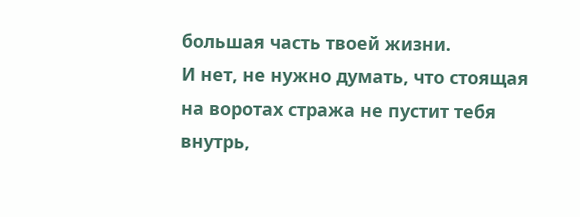большая часть твоей жизни.
И нет, не нужно думать, что стоящая на воротах стража не пустит тебя внутрь,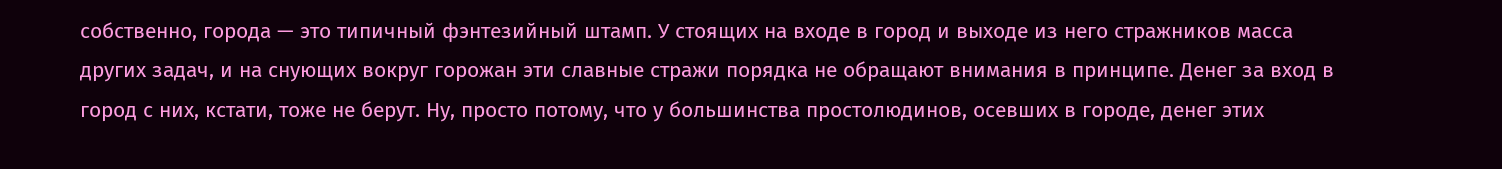собственно, города — это типичный фэнтезийный штамп. У стоящих на входе в город и выходе из него стражников масса других задач, и на снующих вокруг горожан эти славные стражи порядка не обращают внимания в принципе. Денег за вход в город с них, кстати, тоже не берут. Ну, просто потому, что у большинства простолюдинов, осевших в городе, денег этих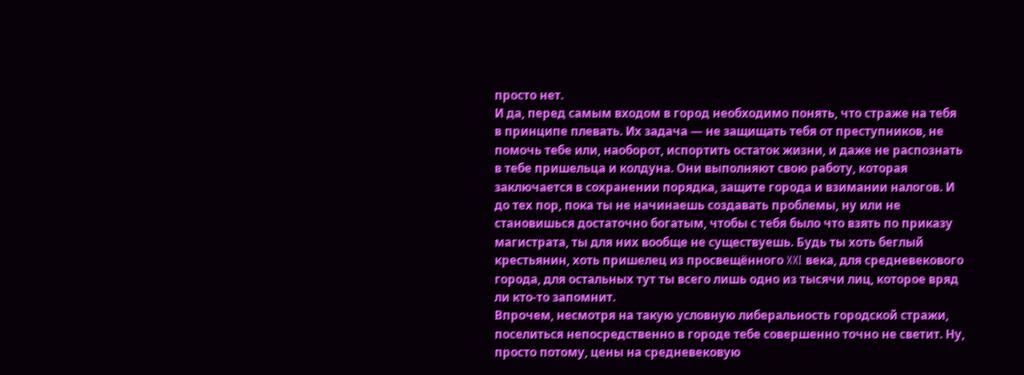просто нет.
И да, перед самым входом в город необходимо понять, что страже на тебя в принципе плевать. Их задача — не защищать тебя от преступников, не помочь тебе или, наоборот, испортить остаток жизни, и даже не распознать в тебе пришельца и колдуна. Они выполняют свою работу, которая заключается в сохранении порядка, защите города и взимании налогов. И до тех пор, пока ты не начинаешь создавать проблемы, ну или не становишься достаточно богатым, чтобы с тебя было что взять по приказу магистрата, ты для них вообще не существуешь. Будь ты хоть беглый крестьянин, хоть пришелец из просвещённого XXI века, для средневекового города, для остальных тут ты всего лишь одно из тысячи лиц, которое вряд ли кто‑то запомнит.
Впрочем, несмотря на такую условную либеральность городской стражи, поселиться непосредственно в городе тебе совершенно точно не светит. Ну, просто потому, цены на средневековую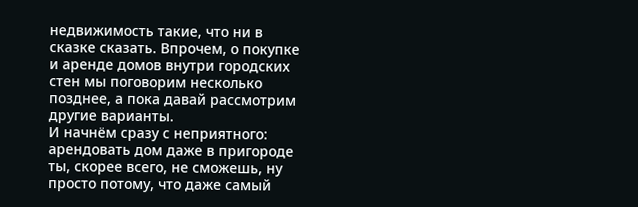недвижимость такие, что ни в сказке сказать. Впрочем, о покупке и аренде домов внутри городских стен мы поговорим несколько позднее, а пока давай рассмотрим другие варианты.
И начнём сразу с неприятного: арендовать дом даже в пригороде ты, скорее всего, не сможешь, ну просто потому, что даже самый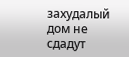захудалый дом не сдадут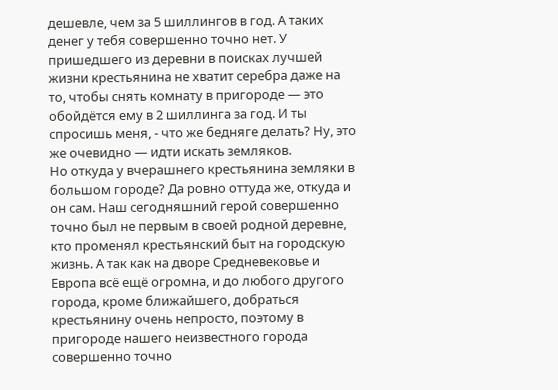дешевле, чем за 5 шиллингов в год. А таких денег у тебя совершенно точно нет. У пришедшего из деревни в поисках лучшей жизни крестьянина не хватит серебра даже на то, чтобы снять комнату в пригороде — это обойдётся ему в 2 шиллинга за год. И ты спросишь меня, - что же бедняге делать? Ну, это же очевидно — идти искать земляков.
Но откуда у вчерашнего крестьянина земляки в большом городе? Да ровно оттуда же, откуда и он сам. Наш сегодняшний герой совершенно точно был не первым в своей родной деревне, кто променял крестьянский быт на городскую жизнь. А так как на дворе Средневековье и Европа всё ещё огромна, и до любого другого города, кроме ближайшего, добраться крестьянину очень непросто, поэтому в пригороде нашего неизвестного города совершенно точно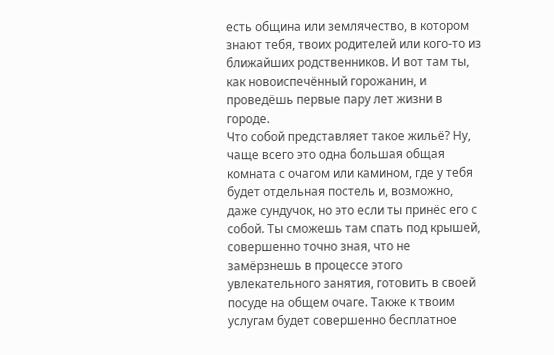есть община или землячество, в котором знают тебя, твоих родителей или кого‑то из ближайших родственников. И вот там ты, как новоиспечённый горожанин, и проведёшь первые пару лет жизни в городе.
Что собой представляет такое жильё? Ну, чаще всего это одна большая общая комната с очагом или камином, где у тебя будет отдельная постель и, возможно, даже сундучок, но это если ты принёс его с собой. Ты сможешь там спать под крышей, совершенно точно зная, что не замёрзнешь в процессе этого увлекательного занятия, готовить в своей посуде на общем очаге. Также к твоим услугам будет совершенно бесплатное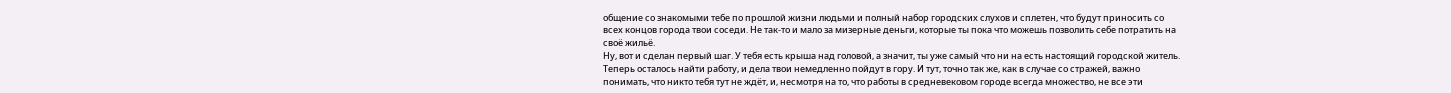общение со знакомыми тебе по прошлой жизни людьми и полный набор городских слухов и сплетен, что будут приносить со всех концов города твои соседи. Не так‑то и мало за мизерные деньги, которые ты пока что можешь позволить себе потратить на своё жильё.
Ну, вот и сделан первый шаг. У тебя есть крыша над головой, а значит, ты уже самый что ни на есть настоящий городской житель. Теперь осталось найти работу, и дела твои немедленно пойдут в гору. И тут, точно так же, как в случае со стражей, важно понимать, что никто тебя тут не ждёт, и, несмотря на то, что работы в средневековом городе всегда множество, не все эти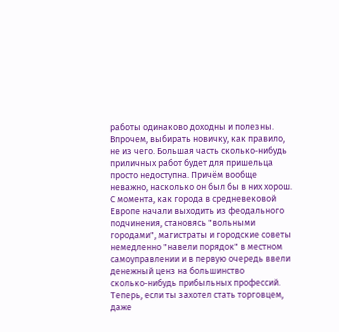работы одинаково доходны и полезны. Впрочем, выбирать новичку, как правило, не из чего. Большая часть сколько‑нибудь приличных работ будет для пришельца просто недоступна. Причём вообще неважно, насколько он был бы в них хорош.
С момента, как города в средневековой Европе начали выходить из феодального подчинения, становясь "вольными городами", магистраты и городские советы немедленно "навели порядок" в местном самоуправлении и в первую очередь ввели денежный ценз на большинство сколько‑нибудь прибыльных профессий. Теперь, если ты захотел стать торговцем, даже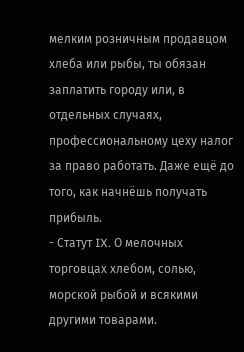мелким розничным продавцом хлеба или рыбы, ты обязан заплатить городу или, в отдельных случаях, профессиональному цеху налог за право работать. Даже ещё до того, как начнёшь получать прибыль.
- Статут IX. О мелочных торговцах хлебом, солью, морской рыбой и всякими другими товарами.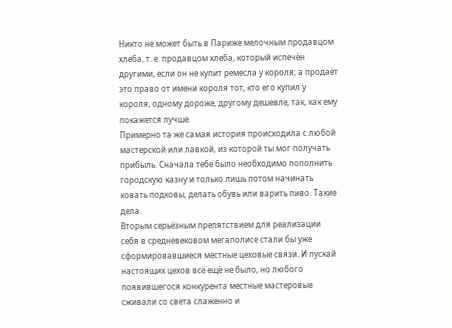Никто не может быть в Париже мелочным продавцом хлеба, т. е. продавцом хлеба, который испечён другими, если он не купит ремесла у короля; а продаёт это право от имени короля тот, кто его купил у короля, одному дороже, другому дешевле, так, как ему покажется лучше.
Примерно та же самая история происходила с любой мастерской или лавкой, из которой ты мог получать прибыль. Сначала тебе было необходимо пополнить городскую казну и только лишь потом начинать ковать подковы, делать обувь или варить пиво. Такие дела.
Вторым серьёзным препятствием для реализации себя в средневековом мегаполисе стали бы уже сформировавшиеся местные цеховые связи. И пускай настоящих цехов всё ещё не было, но любого появившегося конкурента местные мастеровые сживали со света слаженно и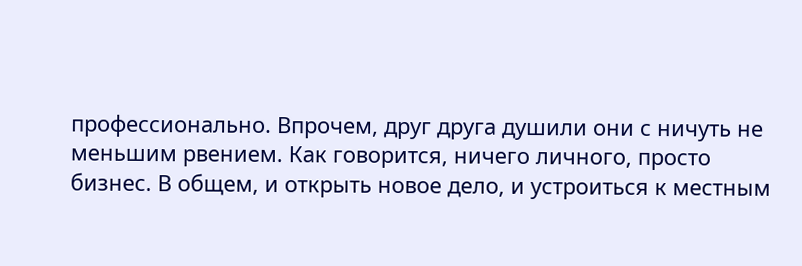профессионально. Впрочем, друг друга душили они с ничуть не меньшим рвением. Как говорится, ничего личного, просто бизнес. В общем, и открыть новое дело, и устроиться к местным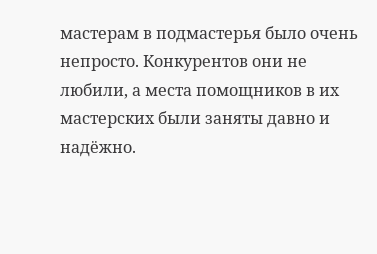мастерам в подмастерья было очень непросто. Конкурентов они не любили, а места помощников в их мастерских были заняты давно и надёжно.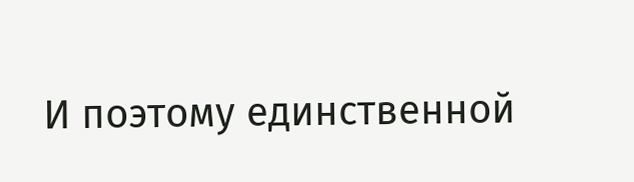И поэтому единственной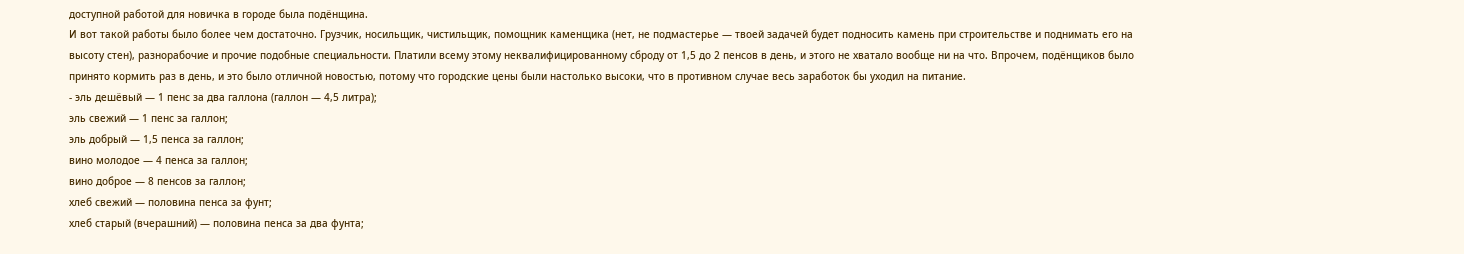доступной работой для новичка в городе была подёнщина.
И вот такой работы было более чем достаточно. Грузчик, носильщик, чистильщик, помощник каменщика (нет, не подмастерье — твоей задачей будет подносить камень при строительстве и поднимать его на высоту стен), разнорабочие и прочие подобные специальности. Платили всему этому неквалифицированному сброду от 1,5 до 2 пенсов в день, и этого не хватало вообще ни на что. Впрочем, подёнщиков было принято кормить раз в день, и это было отличной новостью, потому что городские цены были настолько высоки, что в противном случае весь заработок бы уходил на питание.
- эль дешёвый — 1 пенс за два галлона (галлон — 4,5 литра);
эль свежий — 1 пенс за галлон;
эль добрый — 1,5 пенса за галлон;
вино молодое — 4 пенса за галлон;
вино доброе — 8 пенсов за галлон;
хлеб свежий — половина пенса за фунт;
хлеб старый (вчерашний) — половина пенса за два фунта;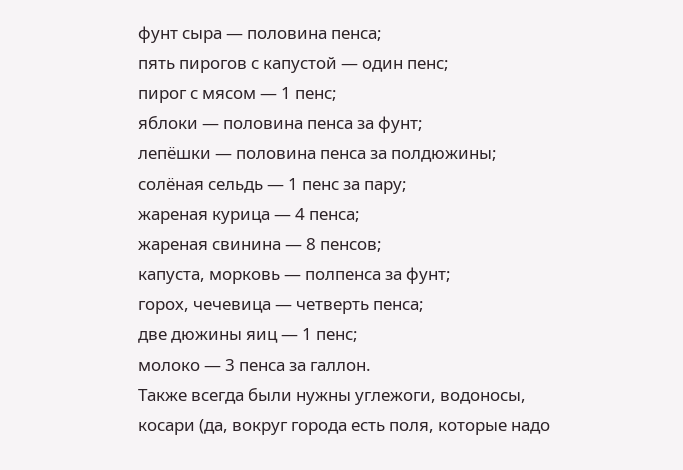фунт сыра — половина пенса;
пять пирогов с капустой — один пенс;
пирог с мясом — 1 пенс;
яблоки — половина пенса за фунт;
лепёшки — половина пенса за полдюжины;
солёная сельдь — 1 пенс за пару;
жареная курица — 4 пенса;
жареная свинина — 8 пенсов;
капуста, морковь — полпенса за фунт;
горох, чечевица — четверть пенса;
две дюжины яиц — 1 пенс;
молоко — 3 пенса за галлон.
Также всегда были нужны углежоги, водоносы, косари (да, вокруг города есть поля, которые надо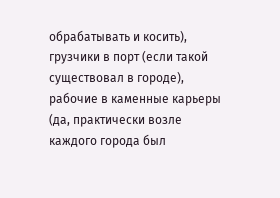обрабатывать и косить), грузчики в порт (если такой существовал в городе), рабочие в каменные карьеры (да, практически возле каждого города был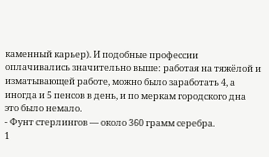каменный карьер). И подобные профессии оплачивались значительно выше: работая на тяжёлой и изматывающей работе, можно было заработать 4, а иногда и 5 пенсов в день, и по меркам городского дна это было немало.
- Фунт стерлингов — около 360 грамм серебра.
1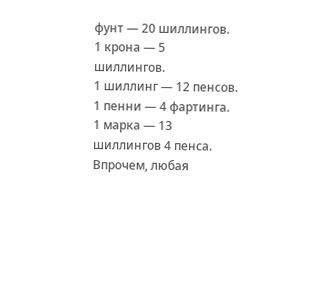фунт — 20 шиллингов.
1 крона — 5 шиллингов.
1 шиллинг — 12 пенсов.
1 пенни — 4 фартинга.
1 марка — 13 шиллингов 4 пенса.
Впрочем, любая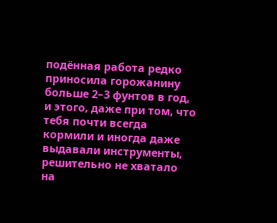подённая работа редко приносила горожанину больше 2–3 фунтов в год, и этого, даже при том, что тебя почти всегда кормили и иногда даже выдавали инструменты, решительно не хватало на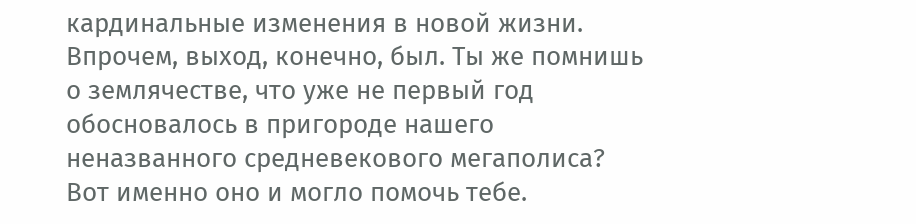кардинальные изменения в новой жизни. Впрочем, выход, конечно, был. Ты же помнишь о землячестве, что уже не первый год обосновалось в пригороде нашего неназванного средневекового мегаполиса? Вот именно оно и могло помочь тебе.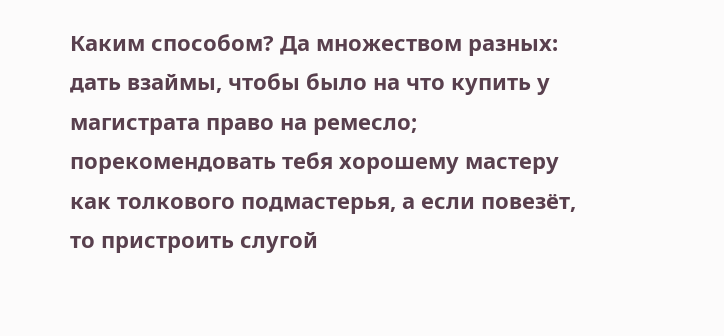Каким способом? Да множеством разных: дать взаймы, чтобы было на что купить у магистрата право на ремесло; порекомендовать тебя хорошему мастеру как толкового подмастерья, а если повезёт, то пристроить слугой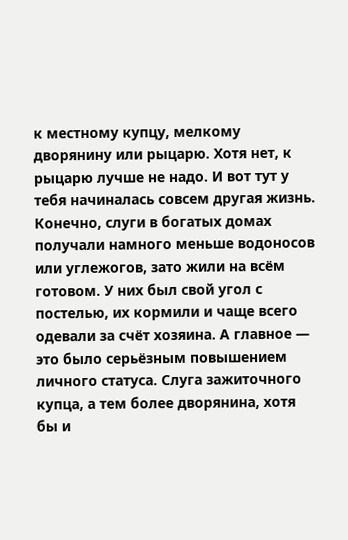к местному купцу, мелкому дворянину или рыцарю. Хотя нет, к рыцарю лучше не надо. И вот тут у тебя начиналась совсем другая жизнь.
Конечно, слуги в богатых домах получали намного меньше водоносов или углежогов, зато жили на всём готовом. У них был свой угол с постелью, их кормили и чаще всего одевали за счёт хозяина. А главное — это было серьёзным повышением личного статуса. Слуга зажиточного купца, а тем более дворянина, хотя бы и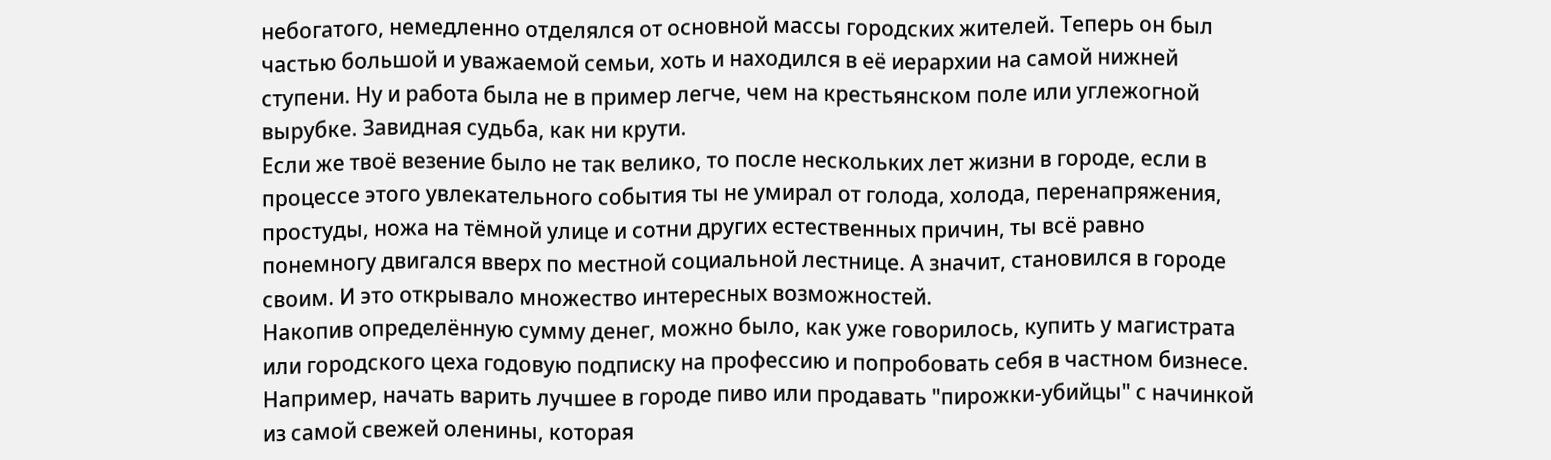небогатого, немедленно отделялся от основной массы городских жителей. Теперь он был частью большой и уважаемой семьи, хоть и находился в её иерархии на самой нижней ступени. Ну и работа была не в пример легче, чем на крестьянском поле или углежогной вырубке. Завидная судьба, как ни крути.
Если же твоё везение было не так велико, то после нескольких лет жизни в городе, если в процессе этого увлекательного события ты не умирал от голода, холода, перенапряжения, простуды, ножа на тёмной улице и сотни других естественных причин, ты всё равно понемногу двигался вверх по местной социальной лестнице. А значит, становился в городе своим. И это открывало множество интересных возможностей.
Накопив определённую сумму денег, можно было, как уже говорилось, купить у магистрата или городского цеха годовую подписку на профессию и попробовать себя в частном бизнесе. Например, начать варить лучшее в городе пиво или продавать "пирожки‑убийцы" с начинкой из самой свежей оленины, которая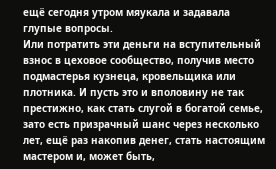ещё сегодня утром мяукала и задавала глупые вопросы.
Или потратить эти деньги на вступительный взнос в цеховое сообщество, получив место подмастерья кузнеца, кровельщика или плотника. И пусть это и вполовину не так престижно, как стать слугой в богатой семье, зато есть призрачный шанс через несколько лет, ещё раз накопив денег, стать настоящим мастером и, может быть,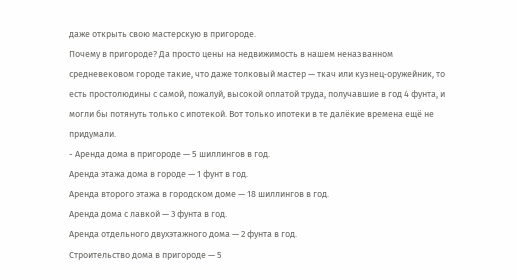даже открыть свою мастерскую в пригороде.
Почему в пригороде? Да просто цены на недвижимость в нашем неназванном средневековом городе такие, что даже толковый мастер — ткач или кузнец‑оружейник, то есть простолюдины с самой, пожалуй, высокой оплатой труда, получавшие в год 4 фунта, и могли бы потянуть только с ипотекой. Вот только ипотеки в те далёкие времена ещё не придумали.
- Аренда дома в пригороде — 5 шиллингов в год.
Аренда этажа дома в городе — 1 фунт в год.
Аренда второго этажа в городском доме — 18 шиллингов в год.
Аренда дома с лавкой — 3 фунта в год.
Аренда отдельного двухэтажного дома — 2 фунта в год.
Строительство дома в пригороде — 5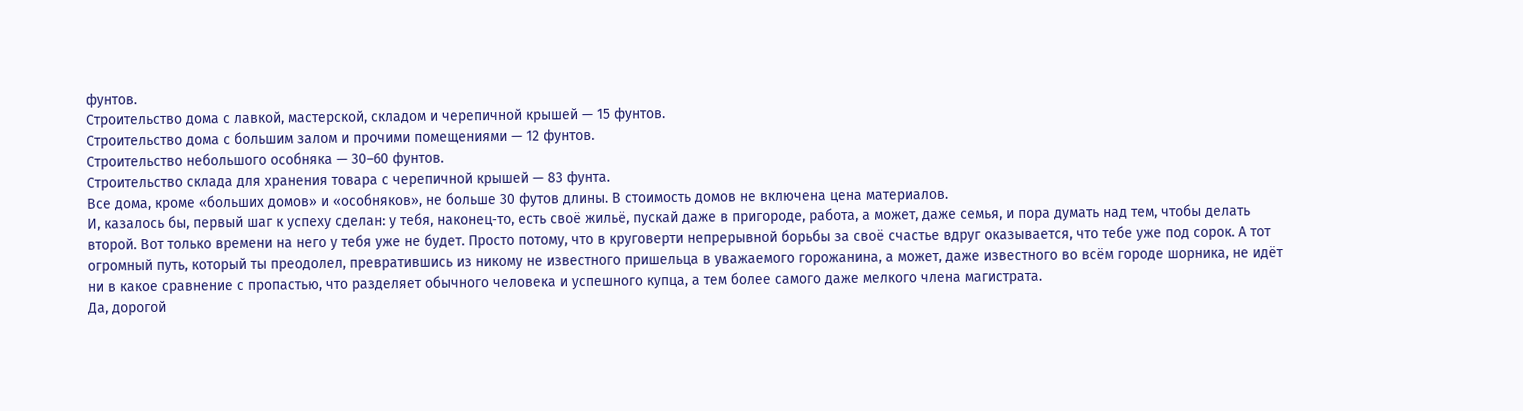фунтов.
Строительство дома с лавкой, мастерской, складом и черепичной крышей — 15 фунтов.
Строительство дома с большим залом и прочими помещениями — 12 фунтов.
Строительство небольшого особняка — 30–60 фунтов.
Строительство склада для хранения товара с черепичной крышей — 83 фунта.
Все дома, кроме «больших домов» и «особняков», не больше 30 футов длины. В стоимость домов не включена цена материалов.
И, казалось бы, первый шаг к успеху сделан: у тебя, наконец‑то, есть своё жильё, пускай даже в пригороде, работа, а может, даже семья, и пора думать над тем, чтобы делать второй. Вот только времени на него у тебя уже не будет. Просто потому, что в круговерти непрерывной борьбы за своё счастье вдруг оказывается, что тебе уже под сорок. А тот огромный путь, который ты преодолел, превратившись из никому не известного пришельца в уважаемого горожанина, а может, даже известного во всём городе шорника, не идёт ни в какое сравнение с пропастью, что разделяет обычного человека и успешного купца, а тем более самого даже мелкого члена магистрата.
Да, дорогой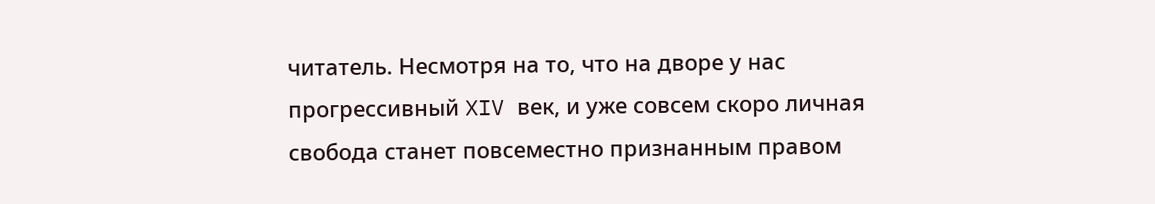читатель. Несмотря на то, что на дворе у нас прогрессивный XIV век, и уже совсем скоро личная свобода станет повсеместно признанным правом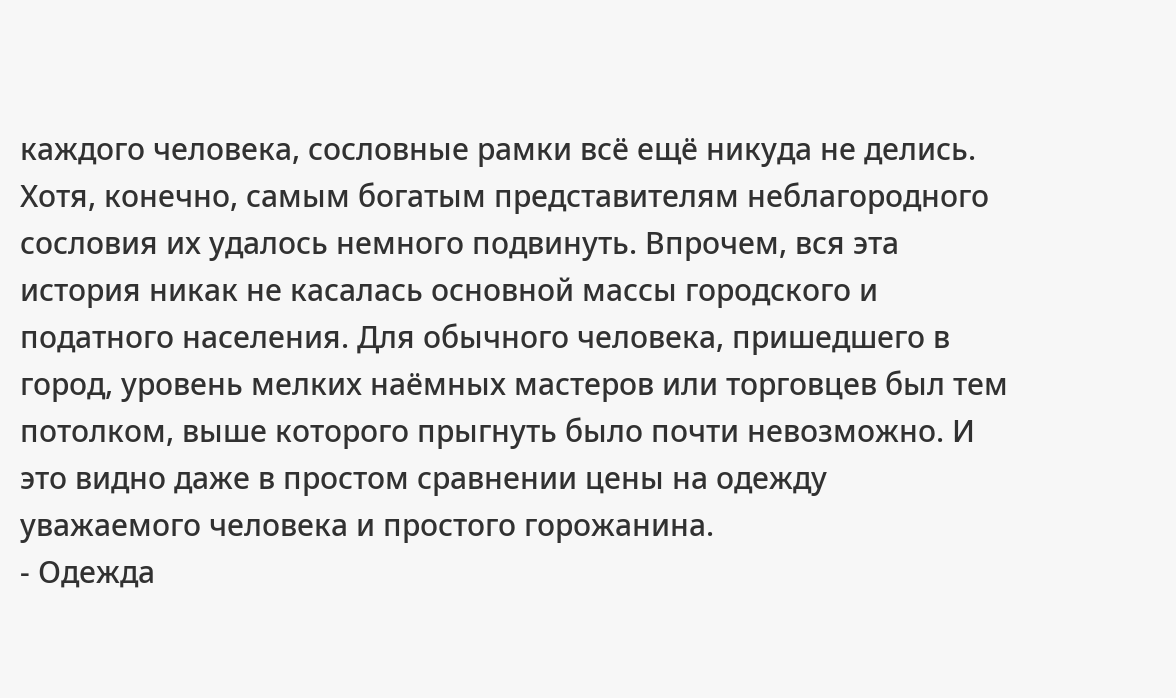каждого человека, сословные рамки всё ещё никуда не делись. Хотя, конечно, самым богатым представителям неблагородного сословия их удалось немного подвинуть. Впрочем, вся эта история никак не касалась основной массы городского и податного населения. Для обычного человека, пришедшего в город, уровень мелких наёмных мастеров или торговцев был тем потолком, выше которого прыгнуть было почти невозможно. И это видно даже в простом сравнении цены на одежду уважаемого человека и простого горожанина.
- Одежда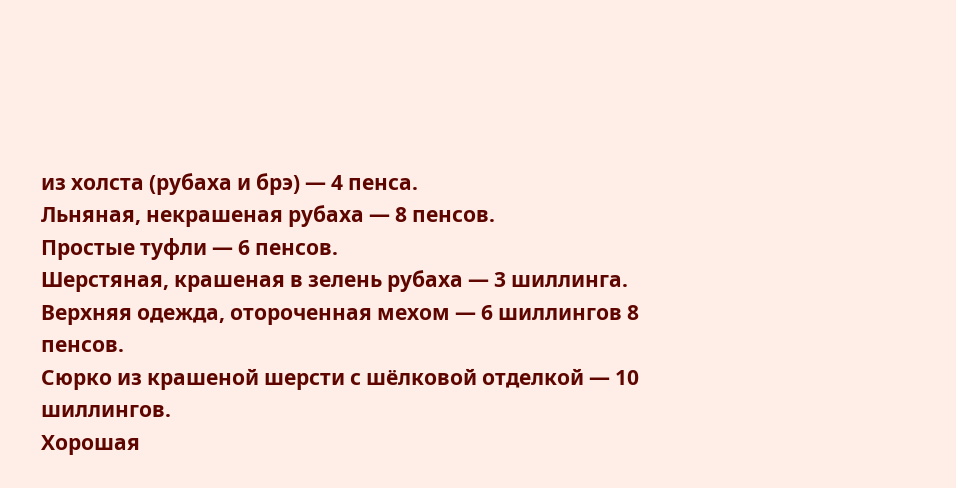из холста (рубаха и брэ) — 4 пенса.
Льняная, некрашеная рубаха — 8 пенсов.
Простые туфли — 6 пенсов.
Шерстяная, крашеная в зелень рубаха — 3 шиллинга.
Верхняя одежда, отороченная мехом — 6 шиллингов 8 пенсов.
Сюрко из крашеной шерсти с шёлковой отделкой — 10 шиллингов.
Хорошая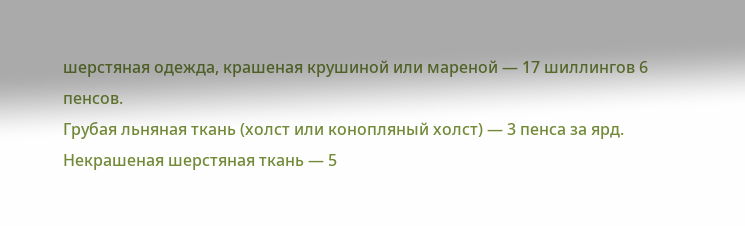шерстяная одежда, крашеная крушиной или мареной — 17 шиллингов 6 пенсов.
Грубая льняная ткань (холст или конопляный холст) — 3 пенса за ярд.
Некрашеная шерстяная ткань — 5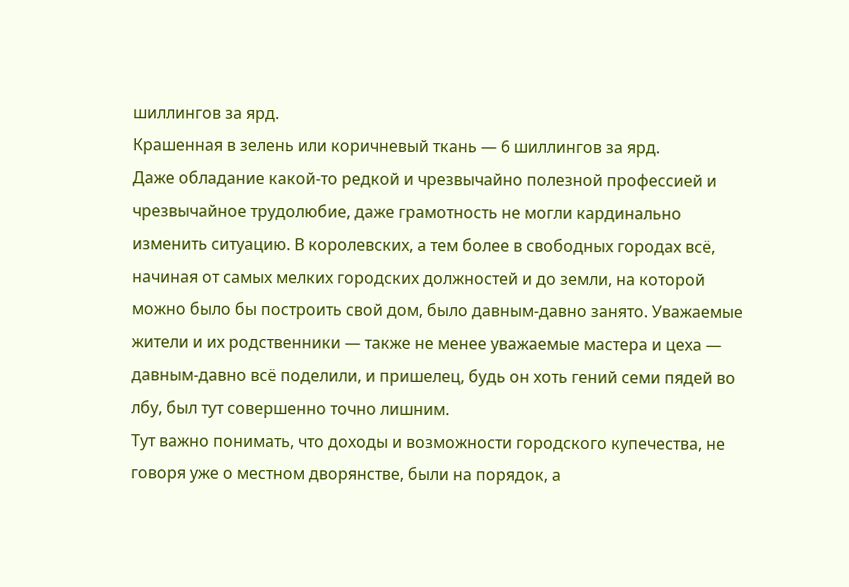шиллингов за ярд.
Крашенная в зелень или коричневый ткань — 6 шиллингов за ярд.
Даже обладание какой‑то редкой и чрезвычайно полезной профессией и чрезвычайное трудолюбие, даже грамотность не могли кардинально изменить ситуацию. В королевских, а тем более в свободных городах всё, начиная от самых мелких городских должностей и до земли, на которой можно было бы построить свой дом, было давным‑давно занято. Уважаемые жители и их родственники — также не менее уважаемые мастера и цеха — давным‑давно всё поделили, и пришелец, будь он хоть гений семи пядей во лбу, был тут совершенно точно лишним.
Тут важно понимать, что доходы и возможности городского купечества, не говоря уже о местном дворянстве, были на порядок, а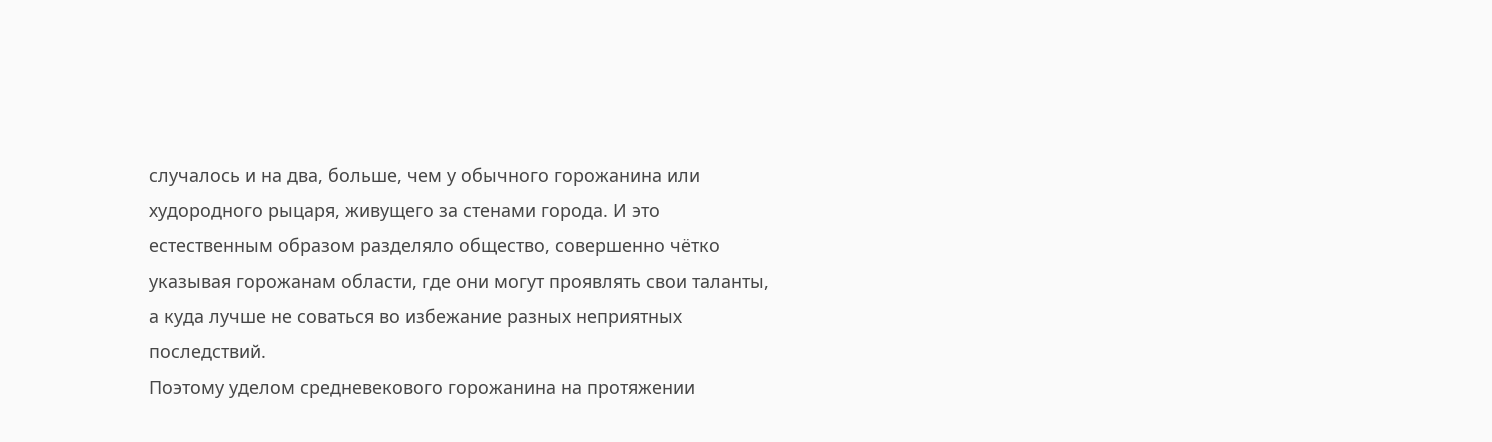случалось и на два, больше, чем у обычного горожанина или худородного рыцаря, живущего за стенами города. И это естественным образом разделяло общество, совершенно чётко указывая горожанам области, где они могут проявлять свои таланты, а куда лучше не соваться во избежание разных неприятных последствий.
Поэтому уделом средневекового горожанина на протяжении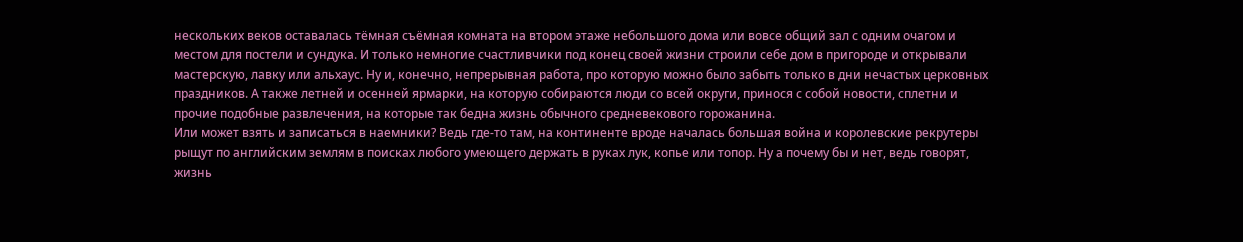нескольких веков оставалась тёмная съёмная комната на втором этаже небольшого дома или вовсе общий зал с одним очагом и местом для постели и сундука. И только немногие счастливчики под конец своей жизни строили себе дом в пригороде и открывали мастерскую, лавку или альхаус. Ну и, конечно, непрерывная работа, про которую можно было забыть только в дни нечастых церковных праздников. А также летней и осенней ярмарки, на которую собираются люди со всей округи, принося с собой новости, сплетни и прочие подобные развлечения, на которые так бедна жизнь обычного средневекового горожанина.
Или может взять и записаться в наемники? Ведь где-то там, на континенте вроде началась большая война и королевские рекрутеры рыщут по английским землям в поисках любого умеющего держать в руках лук, копье или топор. Ну а почему бы и нет, ведь говорят, жизнь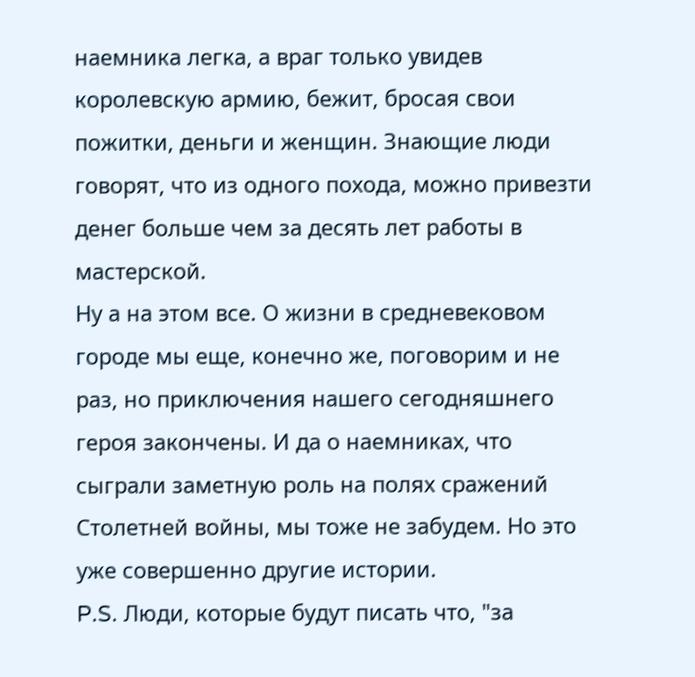наемника легка, а враг только увидев королевскую армию, бежит, бросая свои пожитки, деньги и женщин. Знающие люди говорят, что из одного похода, можно привезти денег больше чем за десять лет работы в мастерской.
Ну а на этом все. О жизни в средневековом городе мы еще, конечно же, поговорим и не раз, но приключения нашего сегодняшнего героя закончены. И да о наемниках, что сыграли заметную роль на полях сражений Столетней войны, мы тоже не забудем. Но это уже совершенно другие истории.
P.S. Люди, которые будут писать что, "за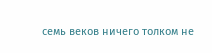семь веков ничего толком не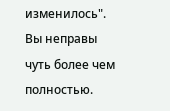изменилось". Вы неправы чуть более чем полностью.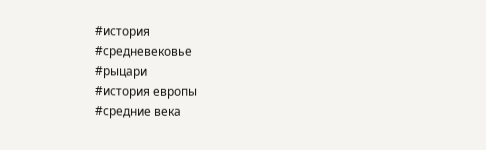#история
#средневековье
#рыцари
#история европы
#средние века